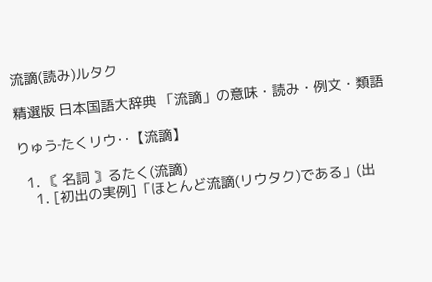流謫(読み)ルタク

精選版 日本国語大辞典 「流謫」の意味・読み・例文・類語

りゅう‐たくリウ‥【流謫】

  1. 〘 名詞 〙るたく(流謫)
    1. [初出の実例]「ほとんど流謫(リウタク)である」(出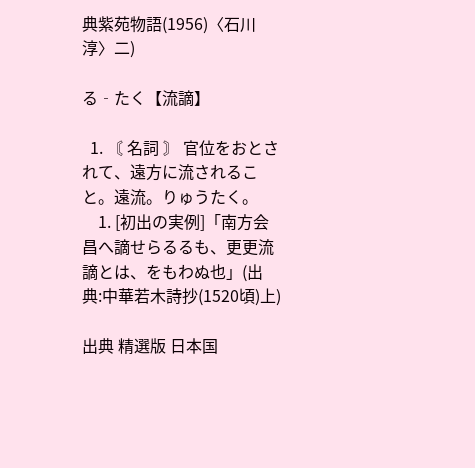典紫苑物語(1956)〈石川淳〉二)

る‐たく【流謫】

  1. 〘 名詞 〙 官位をおとされて、遠方に流されること。遠流。りゅうたく。
    1. [初出の実例]「南方会昌へ謫せらるるも、更更流謫とは、をもわぬ也」(出典:中華若木詩抄(1520頃)上)

出典 精選版 日本国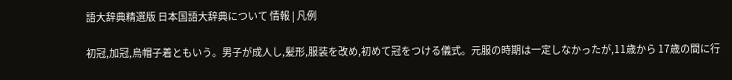語大辞典精選版 日本国語大辞典について 情報 | 凡例

初冠,加冠,烏帽子着ともいう。男子が成人し,髪形,服装を改め,初めて冠をつける儀式。元服の時期は一定しなかったが,11歳から 17歳の間に行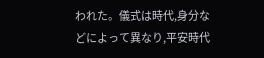われた。儀式は時代,身分などによって異なり,平安時代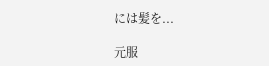には髪を...

元服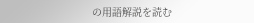の用語解説を読む